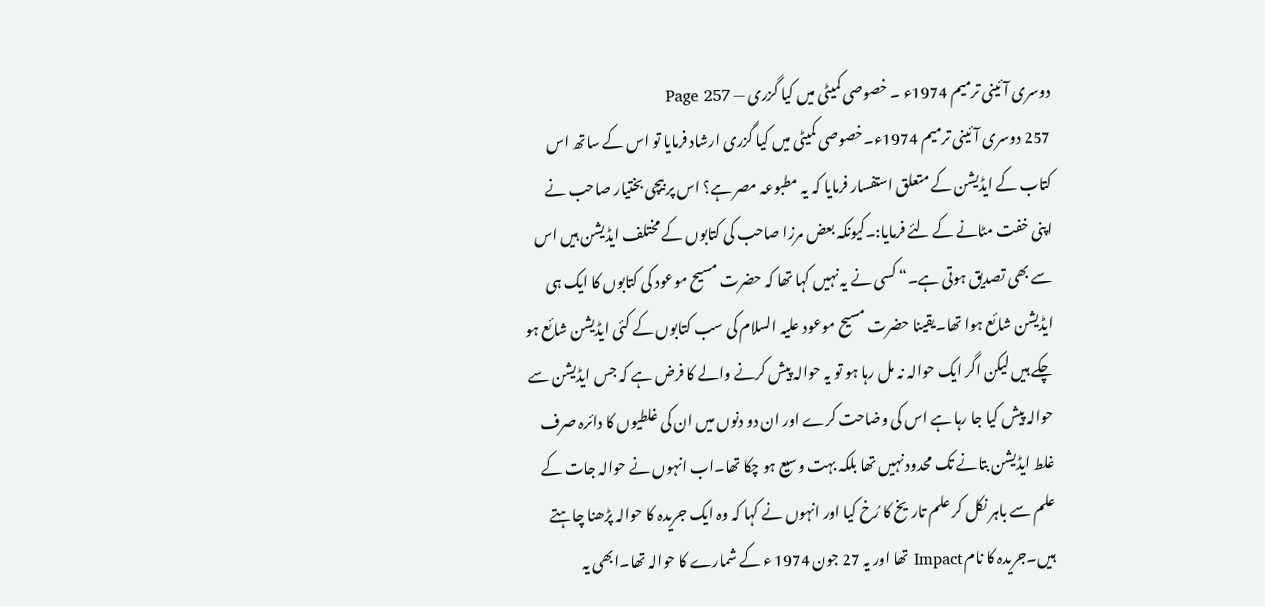دوسری آئینی ترمیم 1974ء ۔ خصوصی کمیٹی میں کیا گزری — Page 257
257 دوسری آئینی ترمیم 1974ء۔خصوصی کمیٹی میں کیا گزری ارشاد فرمایا تو اس کے ساتھ اس کتاب کے ایڈیشن کے متعلق استفسار فرمایا کہ یہ مطبوعہ مصر ہے؟ اس پر بیچی بختیار صاحب نے اپنی خفت مٹانے کے لئے فرمایا:۔کیونکہ بعض مرزا صاحب کی کتابوں کے مختلف ایڈیشن ہیں اس سے بھی تصدیق ہوتی ہے۔“ کسی نے یہ نہیں کہا تھا کہ حضرت مسیح موعود کی کتابوں کا ایک ہی ایڈیشن شائع ہوا تھا۔یقینا حضرت مسیح موعود علیہ السلام کی سب کتابوں کے کئی ایڈیشن شائع ہو چکے ہیں لیکن اگر ایک حوالہ نہ مل رہا ہو تو یہ حوالہ پیش کرنے والے کا فرض ہے کہ جس ایڈیشن سے حوالہ پیش کیا جا رہا ہے اس کی وضاحت کرے اور ان دو دنوں میں ان کی غلطیوں کا دائرہ صرف غلط ایڈیشن بتانے تک محدود نہیں تھا بلکہ بہت وسیع ہو چکا تھا۔اب انہوں نے حوالہ جات کے علم سے باہر نکل کر علم تاریخ کا رُخ کیا اور انہوں نے کہا کہ وہ ایک جریدہ کا حوالہ پڑھنا چاہتے ہیں۔جریدہ کا نام Impact تھا اور یہ 27 جون 1974 ء کے شمارے کا حوالہ تھا۔ابھی یہ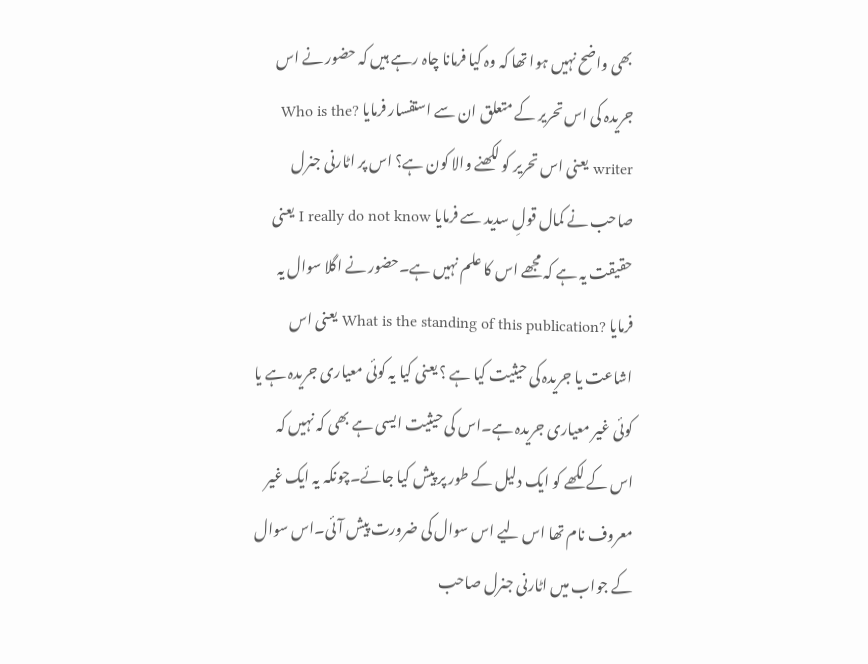بھی واضح نہیں ہوا تھا کہ وہ کیا فرمانا چاہ رہے ہیں کہ حضور نے اس جریدہ کی اس تحریر کے متعلق ان سے استفسار فرمایا ?Who is the writer یعنی اس تحریر کو لکھنے والا کون ہے؟ اس پر اٹارنی جنرل صاحب نے کمال قولِ سدید سے فرمایا I really do not know یعنی حقیقت یہ ہے کہ مجھے اس کا علم نہیں ہے۔حضور نے اگلا سوال یہ فرمایا ?What is the standing of this publication یعنی اس اشاعت یا جریدہ کی حیثیت کیا ہے ؟ یعنی کیا یہ کوئی معیاری جریدہ ہے یا کوئی غیر معیاری جریدہ ہے۔اس کی حیثیت ایسی ہے بھی کہ نہیں کہ اس کے لکھے کو ایک دلیل کے طور پر پیش کیا جائے۔چونکہ یہ ایک غیر معروف نام تھا اس لیے اس سوال کی ضرورت پیش آئی۔اس سوال کے جواب میں اٹارنی جنرل صاحب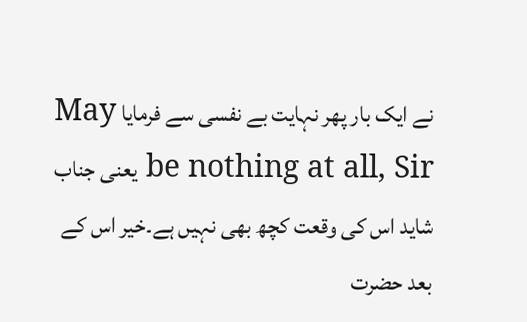نے ایک بار پھر نہایت بے نفسی سے فرمایا May be nothing at all, Sir یعنی جناب شاید اس کی وقعت کچھ بھی نہیں ہے۔خیر اس کے بعد حضرت